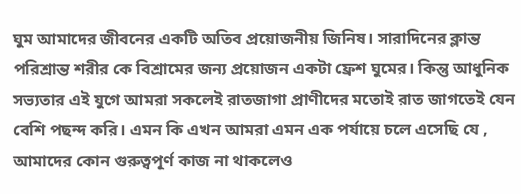ঘুম আমাদের জীবনের একটি অতিব প্রয়োজনীয় জিনিষ। সারাদিনের ক্লান্ত পরিশ্রান্ত শরীর কে বিশ্রামের জন্য প্রয়োজন একটা ফ্রেশ ঘুমের। কিন্তু আধুনিক সভ্যতার এই যুগে আমরা সকলেই রাতজাগা প্রাণীদের মতোই রাত জাগতেই যেন বেশি পছন্দ করি। এমন কি এখন আমরা এমন এক পর্যায়ে চলে এসেছি যে , আমাদের কোন গুরুত্বপূর্ণ কাজ না থাকলেও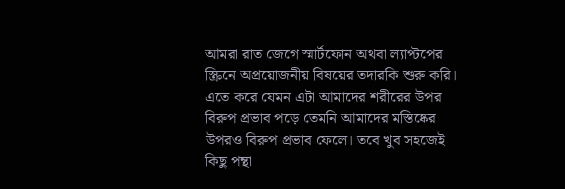আমরা রাত জেগে স্মার্টফোন অথবা ল্যাপ্টপের স্ক্রিনে অপ্রয়োজনীয় বিষয়ের তদারকি শুরু করি। এতে করে যেমন এটা আমাদের শরীরের উপর বিরুপ প্রভাব পড়ে তেমনি আমাদের মস্তিষ্কের উপরও বিরুপ প্রভাব ফেলে। তবে খুব সহজেই কিছু পন্থা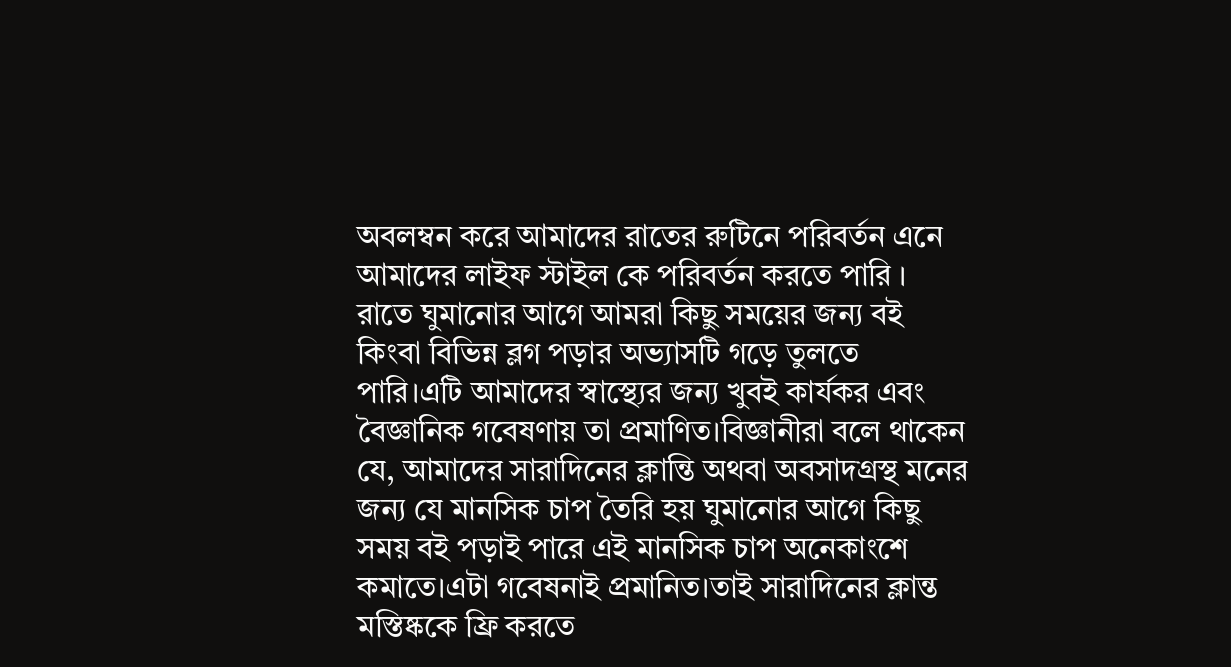অবলম্বন করে আমাদের রাতের রুটিনে পরিবর্তন এনে আমাদের লাইফ স্টাইল কে পরিবর্তন করতে পারি ।
রাতে ঘুমানোর আগে আমরা কিছু সময়ের জন্য বই কিংবা বিভিন্ন ব্লগ পড়ার অভ্যাসটি গড়ে তুলতে পারি।এটি আমাদের স্বাস্থ্যের জন্য খুবই কার্যকর এবং বৈজ্ঞানিক গবেষণায় তা প্রমাণিত।বিজ্ঞানীরা বলে থাকেন যে, আমাদের সারাদিনের ক্লান্তি অথবা অবসাদগ্রস্থ মনের জন্য যে মানসিক চাপ তৈরি হয় ঘুমানোর আগে কিছু সময় বই পড়াই পারে এই মানসিক চাপ অনেকাংশে কমাতে।এটা গবেষনাই প্রমানিত।তাই সারাদিনের ক্লান্ত মস্তিষ্ককে ফ্রি করতে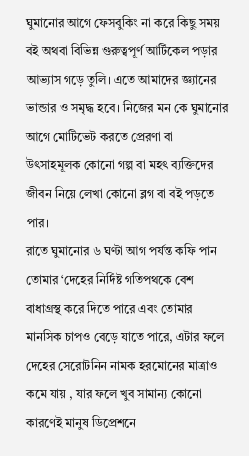ঘুমানোর আগে ফেসবুকিং না করে কিছু সময় বই অথবা বিভিন্ন গুরুত্বপূর্ণ আর্টিকেল পড়ার আভ্যাস গড়ে তুলি। এতে আমাদের জ্ঞ্যানের ভান্ডার ও সমৃদ্ধ হবে। নিজের মন কে ঘুমানোর আগে মোটিভেট করতে প্রেরণা বা উৎসাহমূলক কোনো গল্প বা মহৎ ব্যক্তিদের জীবন নিয়ে লেখা কোনো ব্লগ বা বই পড়তে পার।
রাতে ঘুমানোর ৬ ঘণ্টা আগ পর্যন্ত কফি পান তোমার ‘দেহের নির্দিষ্ট গতিপথকে বেশ বাধাগ্রস্থ করে দিতে পারে এবং তোমার মানসিক চাপও বেড়ে যাতে পারে, এটার ফলে দেহের সেরোটনিন নামক হরমোনের মাত্রাও কমে যায় , যার ফলে খুব সামান্য কোনো কারণেই মানুষ ডিপ্রেশনে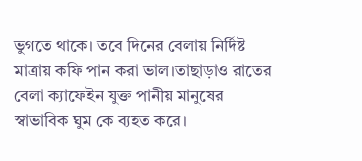ভুগতে থাকে। তবে দিনের বেলায় নির্দিষ্ট মাত্রায় কফি পান করা ভাল।তাছাড়াও রাতের বেলা ক্যাফেইন যুক্ত পানীয় মানুষের স্বাভাবিক ঘুম কে ব্যহত করে।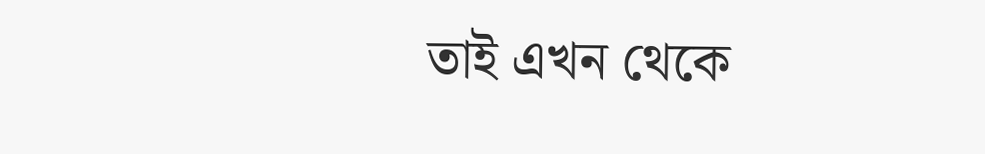তাই এখন থেকে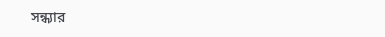সন্ধ্যার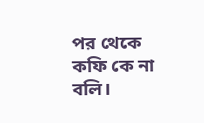পর থেকে কফি কে না বলি।